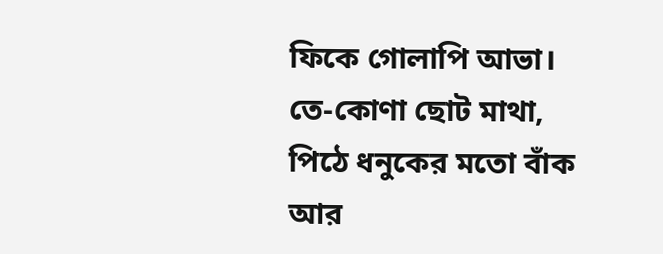ফিকে গোলাপি আভা। তে-কোণা ছোট মাথা, পিঠে ধনুকের মতো বাঁক আর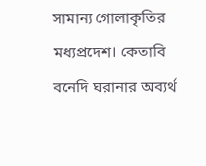সামান্য গোলাকৃতির মধ্যপ্রদেশ। কেতাবি বনেদি ঘরানার অব্যর্থ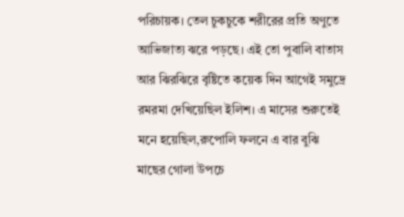পরিচায়ক। তেল চুকচুকে শরীরের প্রতি অণুতে আভিজাত্য ঝরে পড়ছে। এই তো পুবালি বাতাস আর ঝিরঝিরে বৃষ্টিতে কয়েক দিন আগেই সমুদ্রে রমরমা দেখিয়েছিল ইলিশ। এ মাসের শুরুতেই মনে হয়েছিল,রুপোলি ফলনে এ বার বুঝি মাছের গোলা উপচে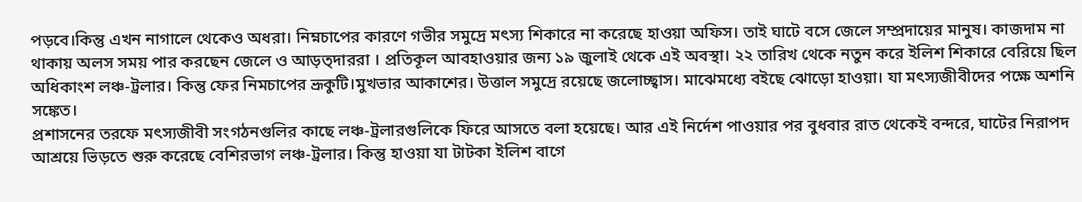পড়বে।কিন্তু এখন নাগালে থেকেও অধরা। নিম্নচাপের কারণে গভীর সমুদ্রে মৎস্য শিকারে না করেছে হাওয়া অফিস। তাই ঘাটে বসে জেলে সম্প্রদায়ের মানুষ। কাজদাম না থাকায় অলস সময় পার করছেন জেলে ও আড়ত্দাররা । প্রতিকূল আবহাওয়ার জন্য ১৯ জুলাই থেকে এই অবস্থা। ২২ তারিখ থেকে নতুন করে ইলিশ শিকারে বেরিয়ে ছিল অধিকাংশ লঞ্চ-ট্রলার। কিন্তু ফের নিমচাপের ভ্রূকুটি।মুখভার আকাশের। উত্তাল সমুদ্রে রয়েছে জলোচ্ছ্বাস। মাঝেমধ্যে বইছে ঝোড়ো হাওয়া। যা মৎস্যজীবীদের পক্ষে অশনি সঙ্কেত।
প্রশাসনের তরফে মৎস্যজীবী সংগঠনগুলির কাছে লঞ্চ-ট্রলারগুলিকে ফিরে আসতে বলা হয়েছে। আর এই নির্দেশ পাওয়ার পর বুধবার রাত থেকেই বন্দরে, ঘাটের নিরাপদ আশ্রয়ে ভিড়তে শুরু করেছে বেশিরভাগ লঞ্চ-ট্রলার। কিন্তু হাওয়া যা টাটকা ইলিশ বাগে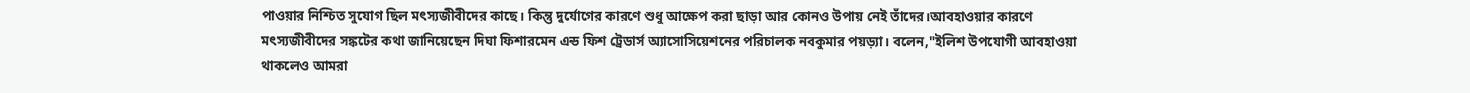পাওয়ার নিশ্চিত সুযোগ ছিল মৎস্যজীবীদের কাছে। কিন্তু দুর্যোগের কারণে শুধু আক্ষেপ করা ছাড়া আর কোনও উপায় নেই তাঁদের।আবহাওয়ার কারণে মৎস্যজীবীদের সঙ্কটের কথা জানিয়েছেন দিঘা ফিশারমেন এন্ড ফিশ ট্রেডার্স অ্যাসোসিয়েশনের পরিচালক নবকুমার পয়ড়্যা। বলেন,"ইলিশ উপযোগী আবহাওয়া থাকলেও আমরা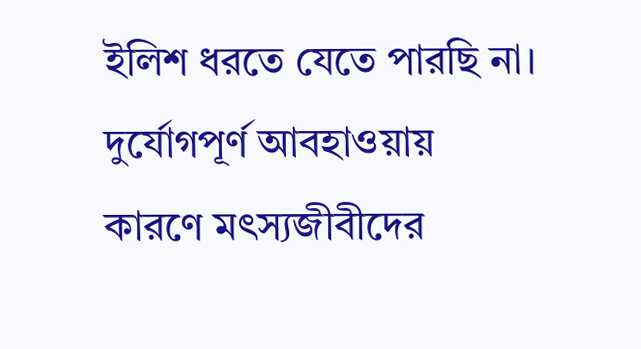ইলিশ ধরতে যেতে পারছি না। দুর্যোগপূর্ণ আবহাওয়ায় কারণে মৎস্যজীবীদের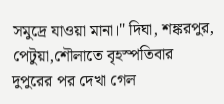সমুদ্রে যাওয়া মানা।" দিঘা, শঙ্করপুর, পেটুয়া,শৌলাতে বৃহস্পতিবার দুপুরের পর দেখা গেল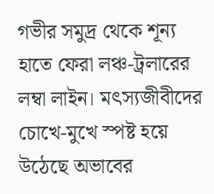গভীর সমুদ্র থেকে শূন্য হাতে ফেরা লঞ্চ-ট্রলারের লম্বা লাইন। মৎস্যজীবীদের চোখে-মুখে স্পষ্ট হয়ে উঠেছে অভাবের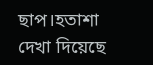ছাপ।হতাশা দেখা দিয়েছে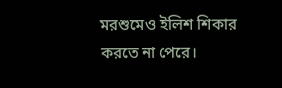মরশুমেও ইলিশ শিকার করতে না পেরে।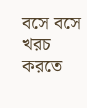বসে বসে খরচ করতে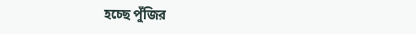হচ্ছে পুঁজির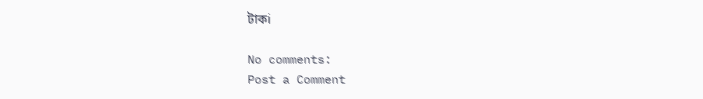টাকi

No comments:
Post a Comment